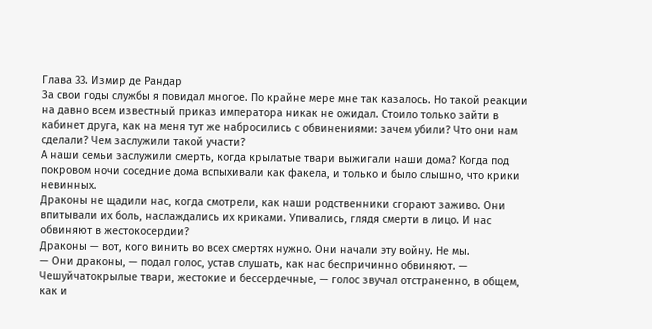Глава 33. Измир де Рандар
За свои годы службы я повидал многое. По крайне мере мне так казалось. Но такой реакции на давно всем известный приказ императора никак не ожидал. Стоило только зайти в кабинет друга, как на меня тут же набросились с обвинениями: зачем убили? Что они нам сделали? Чем заслужили такой участи?
А наши семьи заслужили смерть, когда крылатые твари выжигали наши дома? Когда под покровом ночи соседние дома вспыхивали как факела, и только и было слышно, что крики невинных.
Драконы не щадили нас, когда смотрели, как наши родственники сгорают заживо. Они впитывали их боль, наслаждались их криками. Упивались, глядя смерти в лицо. И нас обвиняют в жестокосердии?
Драконы — вот, кого винить во всех смертях нужно. Они начали эту войну. Не мы.
— Они драконы, — подал голос, устав слушать, как нас беспричинно обвиняют. — Чешуйчатокрылые твари, жестокие и бессердечные, — голос звучал отстраненно, в общем, как и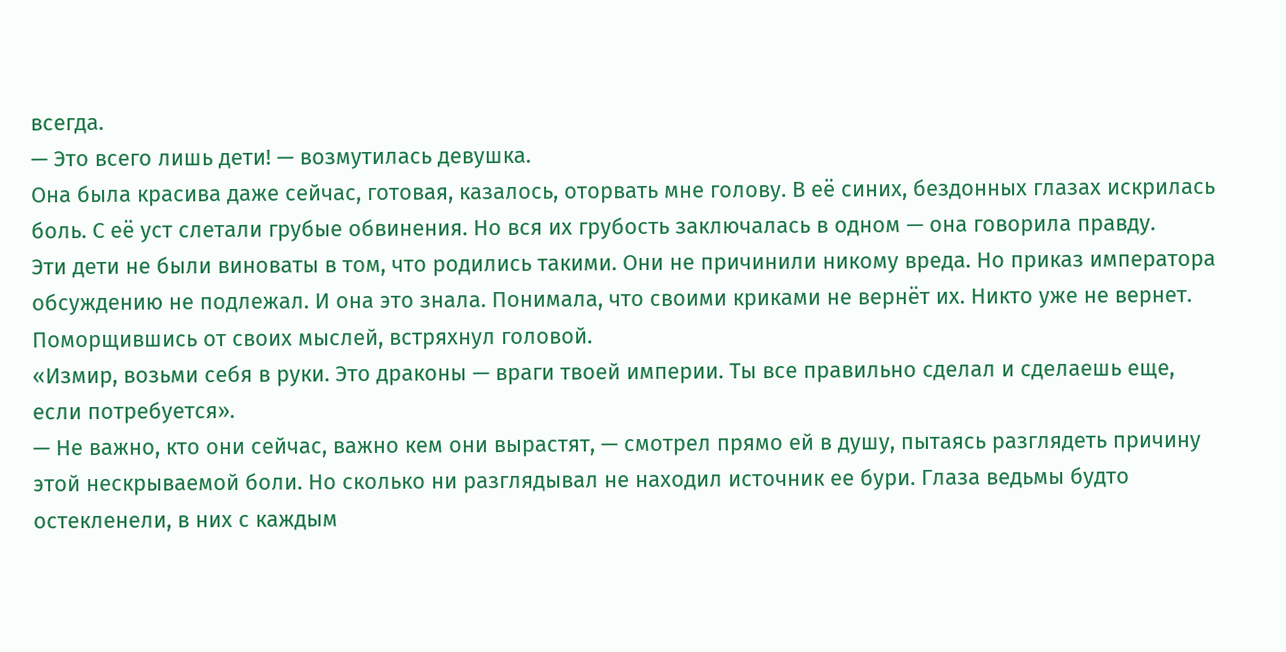всегда.
— Это всего лишь дети! — возмутилась девушка.
Она была красива даже сейчас, готовая, казалось, оторвать мне голову. В её синих, бездонных глазах искрилась боль. С её уст слетали грубые обвинения. Но вся их грубость заключалась в одном — она говорила правду.
Эти дети не были виноваты в том, что родились такими. Они не причинили никому вреда. Но приказ императора обсуждению не подлежал. И она это знала. Понимала, что своими криками не вернёт их. Никто уже не вернет.
Поморщившись от своих мыслей, встряхнул головой.
«Измир, возьми себя в руки. Это драконы — враги твоей империи. Ты все правильно сделал и сделаешь еще, если потребуется».
— Не важно, кто они сейчас, важно кем они вырастят, — смотрел прямо ей в душу, пытаясь разглядеть причину этой нескрываемой боли. Но сколько ни разглядывал не находил источник ее бури. Глаза ведьмы будто остекленели, в них с каждым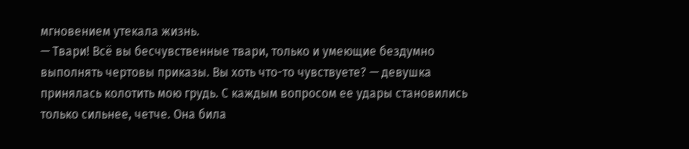мгновением утекала жизнь.
— Твари! Всё вы бесчувственные твари, только и умеющие бездумно выполнять чертовы приказы. Вы хоть что-то чувствуете? — девушка принялась колотить мою грудь. С каждым вопросом ее удары становились только сильнее, четче. Она била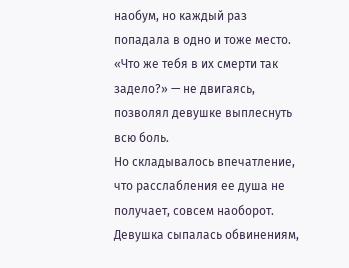наобум, но каждый раз попадала в одно и тоже место.
«Что же тебя в их смерти так задело?» — не двигаясь, позволял девушке выплеснуть всю боль.
Но складывалось впечатление, что расслабления ее душа не получает, совсем наоборот.
Девушка сыпалась обвинениям,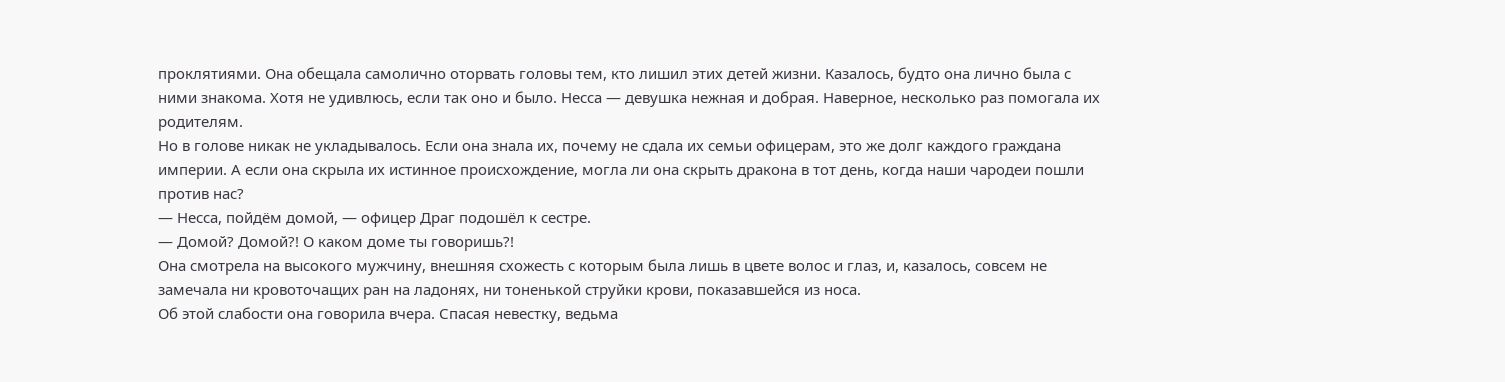проклятиями. Она обещала самолично оторвать головы тем, кто лишил этих детей жизни. Казалось, будто она лично была с ними знакома. Хотя не удивлюсь, если так оно и было. Несса — девушка нежная и добрая. Наверное, несколько раз помогала их родителям.
Но в голове никак не укладывалось. Если она знала их, почему не сдала их семьи офицерам, это же долг каждого граждана империи. А если она скрыла их истинное происхождение, могла ли она скрыть дракона в тот день, когда наши чародеи пошли против нас?
— Несса, пойдём домой, — офицер Драг подошёл к сестре.
— Домой? Домой?! О каком доме ты говоришь?!
Она смотрела на высокого мужчину, внешняя схожесть с которым была лишь в цвете волос и глаз, и, казалось, совсем не замечала ни кровоточащих ран на ладонях, ни тоненькой струйки крови, показавшейся из носа.
Об этой слабости она говорила вчера. Спасая невестку, ведьма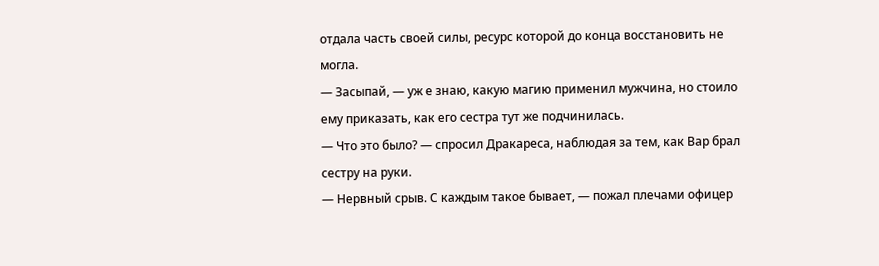отдала часть своей силы, ресурс которой до конца восстановить не могла.
— Засыпай, — уж е знаю, какую магию применил мужчина, но стоило ему приказать, как его сестра тут же подчинилась.
— Что это было? — спросил Дракареса, наблюдая за тем, как Вар брал сестру на руки.
— Нервный срыв. С каждым такое бывает, — пожал плечами офицер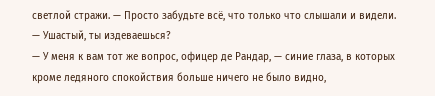светлой стражи. — Просто забудьте всё, что только что слышали и видели.
— Ушастый, ты издеваешься?
— У меня к вам тот же вопрос, офицер де Рандар, — синие глаза, в которых кроме ледяного спокойствия больше ничего не было видно,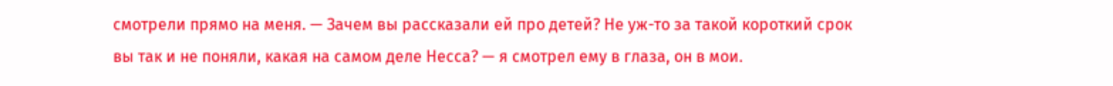смотрели прямо на меня. — Зачем вы рассказали ей про детей? Не уж-то за такой короткий срок вы так и не поняли, какая на самом деле Несса? — я смотрел ему в глаза, он в мои.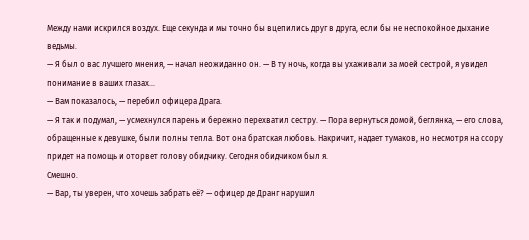Между нами искрился воздух. Еще секунда и мы точно бы вцепились друг в друга, если бы не неспокойное дыхание ведьмы.
— Я был о вас лучшего мнения, — начал неожиданно он. — В ту ночь, когда вы ухаживали за моей сестрой, я увидел понимание в ваших глазах...
— Вам показалось, — перебил офицера Драга.
— Я так и подумал, — усмехнулся парень и бережно перехватил сестру. — Пора вернуться домой, беглянка, — его слова, обращенные к девушке, были полны тепла. Вот она братская любовь. Накричит, надает тумаков, но несмотря на ссору придет на помощь и оторвет голову обидчику. Сегодня обидчиком был я.
Смешно.
— Вар, ты уверен, что хочешь забрать её? — офицер де Дранг нарушил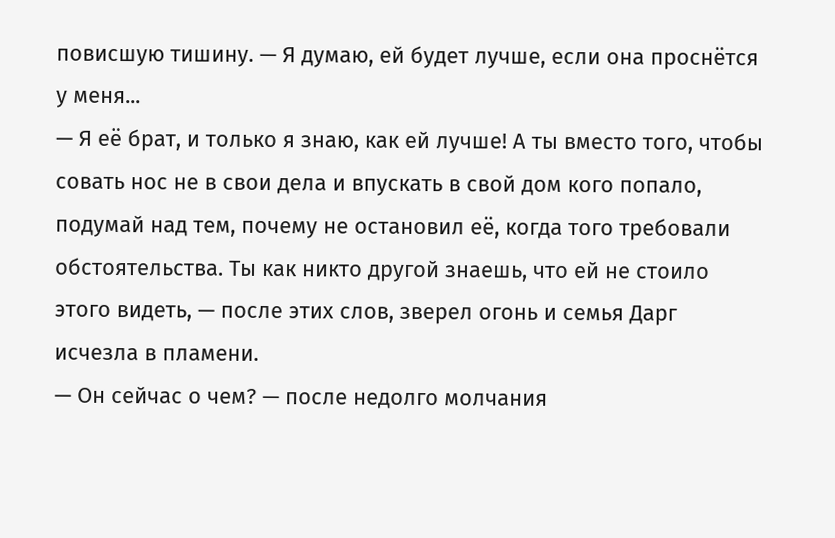повисшую тишину. — Я думаю, ей будет лучше, если она проснётся у меня...
— Я её брат, и только я знаю, как ей лучше! А ты вместо того, чтобы совать нос не в свои дела и впускать в свой дом кого попало, подумай над тем, почему не остановил её, когда того требовали обстоятельства. Ты как никто другой знаешь, что ей не стоило этого видеть, — после этих слов, зверел огонь и семья Дарг исчезла в пламени.
— Он сейчас о чем? — после недолго молчания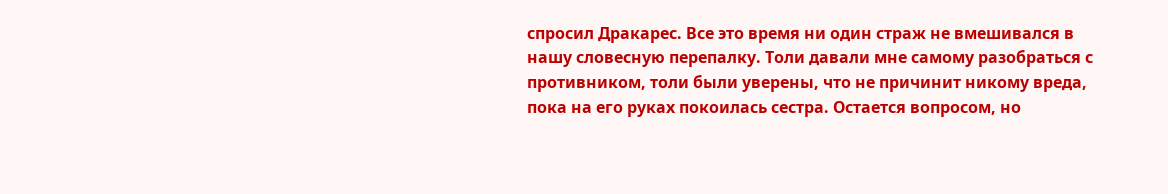спросил Дракарес. Все это время ни один страж не вмешивался в нашу словесную перепалку. Толи давали мне самому разобраться с противником, толи были уверены, что не причинит никому вреда, пока на его руках покоилась сестра. Остается вопросом, но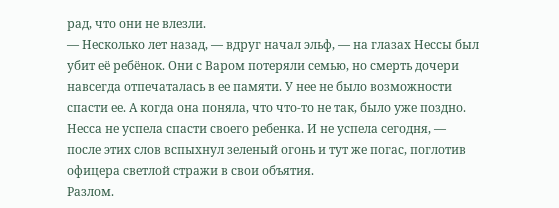рад, что они не влезли.
— Несколько лет назад, — вдруг начал эльф, — на глазах Нессы был убит её ребёнок. Они с Варом потеряли семью, но смерть дочери навсегда отпечаталась в ее памяти. У нее не было возможности спасти ее. А когда она поняла, что что-то не так, было уже поздно. Несса не успела спасти своего ребенка. И не успела сегодня, — после этих слов вспыхнул зеленый огонь и тут же погас, поглотив офицера светлой стражи в свои объятия.
Разлом.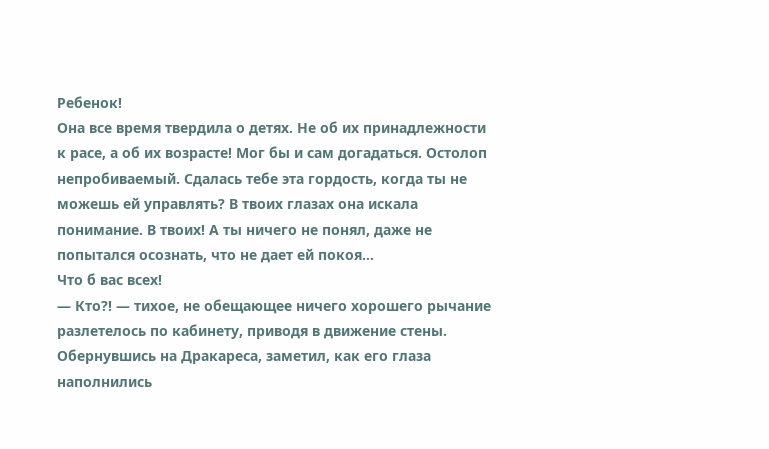Ребенок!
Она все время твердила о детях. Не об их принадлежности к расе, а об их возрасте! Мог бы и сам догадаться. Остолоп непробиваемый. Сдалась тебе эта гордость, когда ты не можешь ей управлять? В твоих глазах она искала понимание. В твоих! А ты ничего не понял, даже не попытался осознать, что не дает ей покоя...
Что б вас всех!
— Кто?! — тихое, не обещающее ничего хорошего рычание разлетелось по кабинету, приводя в движение стены.
Обернувшись на Дракареса, заметил, как его глаза наполнились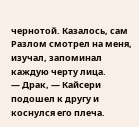чернотой. Казалось, сам Разлом смотрел на меня, изучал, запоминал каждую черту лица.
— Драк, — Кайсери подошел к другу и коснулся его плеча.